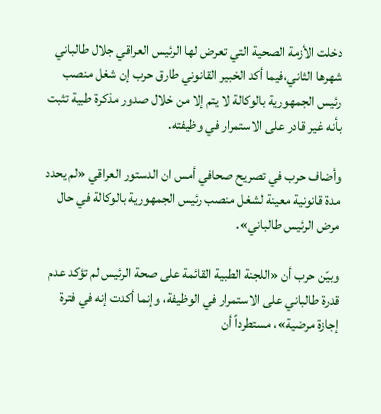دخلت الأزمة الصحية التي تعرض لها الرئيس العراقي جلال طالباني شهرها الثاني،فيما أكد الخبير القانوني طارق حرب إن شغل منصب رئيس الجمهورية بالوكالة لا يتم إلا من خلال صدور مذكرة طبية تثبت بأنه غير قادر على الاستمرار في وظيفته.

وأضاف حرب في تصريح صحافي أمس ان الدستور العراقي «لم يحدد مدة قانونية معينة لشغل منصب رئيس الجمهورية بالوكالة في حال مرض الرئيس طالباني».

وبيّن حرب أن «اللجنة الطبية القائمة على صحة الرئيس لم تؤكد عدم قدرة طالباني على الاستمرار في الوظيفة، وإنما أكدت إنه في فترة إجازة مرضية»، مستطرداً أن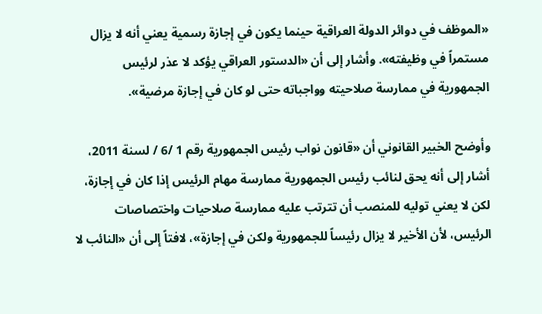«الموظف في دوائر الدولة العراقية حينما يكون في إجازة رسمية يعني أنه لا يزال مستمراً في وظيفته». وأشار إلى أن «الدستور العراقي يؤكد لا عذر لرئيس الجمهورية في ممارسة صلاحيته وواجباته حتى لو كان في إجازة مرضية».

وأوضح الخبير القانوني أن «قانون نواب رئيس الجمهورية رقم 1 /6 / لسنة 2011، أشار إلى أنه يحق لنائب رئيس الجمهورية ممارسة مهام الرئيس إذا كان في إجازة، لكن لا يعني توليه للمنصب أن تترتب عليه ممارسة صلاحيات واختصاصات الرئيس، لأن الأخير لا يزال رئيساً للجمهورية ولكن في إجازة»، لافتاً إلى أن «النائب لا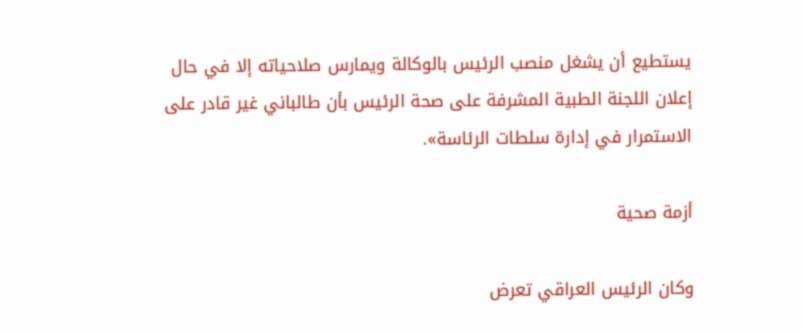يستطيع أن يشغل منصب الرئيس بالوكالة ويمارس صلاحياته إلا في حال إعلان اللجنة الطبية المشرفة على صحة الرئيس بأن طالباني غير قادر على الاستمرار في إدارة سلطات الرئاسة».

أزمة صحية

وكان الرئيس العراقي تعرض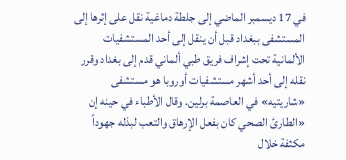في 17 ديسمبر الماضي إلى جلطة دماغية نقل على إثرها إلى المستشفى ببغداد قبل أن ينقل إلى أحد المستشفيات الألمانية تحت إشراف فريق طبي ألماني قدم إلى بغداد وقرر نقله إلى أحد أشهر مستشفيات أوروبا هو مستشفى «شاريتيه» في العاصمة برلين. وقال الأطباء في حينه إن «الطارئ الصحي كان بفعل الإرهاق والتعب لبذله جهوداً مكثفة خلال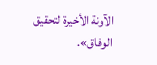الآونة الأخيرة لتحقيق الوفاق».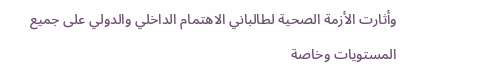وأثارت الأزمة الصحية لطالباني الاهتمام الداخلي والدولي على جميع المستويات وخاصة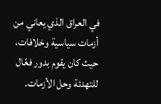في العراق الذي يعاني من أزمات سياسية وخلافات، حيث كان يقوم بدور فعّال للتهدئة وحل الأزمات.